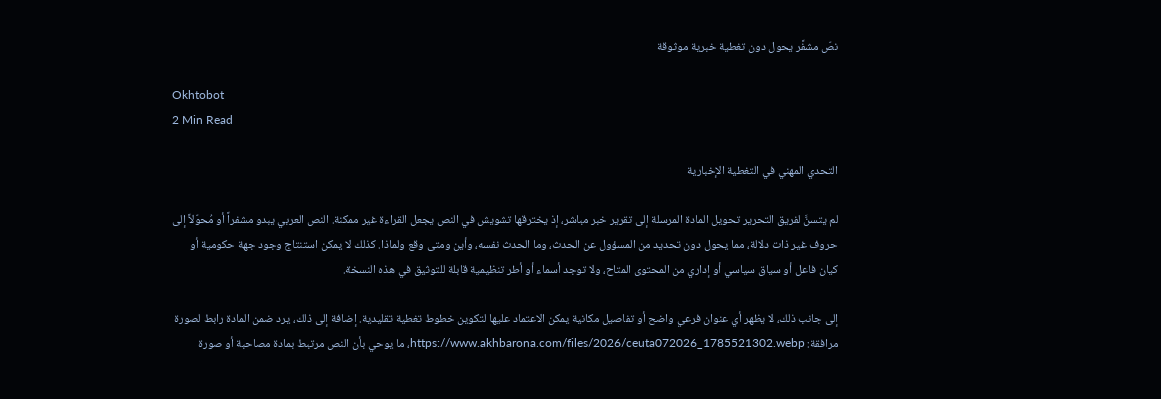نصّ مشفَّر يحول دون تغطية خبرية موثوقة

Okhtobot
2 Min Read

التحدي المهني في التغطية الإخبارية

لم يتسنَّ لفريق التحرير تحويل المادة المرسلة إلى تقرير خبر مباشر، إذ يخترقها تشويش في النص يجعل القراءة غير ممكنة. النص العربي يبدو مشفراً أو مُحوّلاً إلى حروف غير ذات دلالة، مما يحول دون تحديد من المسؤول عن الحدث، وما الحدث نفسه، وأين ومتى وقع ولماذا. كذلك لا يمكن استنتاج وجود جهة حكومية أو كيان فاعل أو سياق سياسي أو إداري من المحتوى المتاح، ولا توجد أسماء أو أطر تنظيمية قابلة للتوثيق في هذه النسخة.

إلى جانب ذلك، لا يظهر أي عنوان فرعي واضح أو تفاصيل مكانية يمكن الاعتماد عليها لتكوين خطوط تغطية تقليدية. إضافة إلى ذلك، يرد ضمن المادة رابط لصورة مرافقة: https://www.akhbarona.com/files/2026/ceuta072026_1785521302.webp، ما يوحي بأن النص مرتبط بمادة مصاحبة أو صورة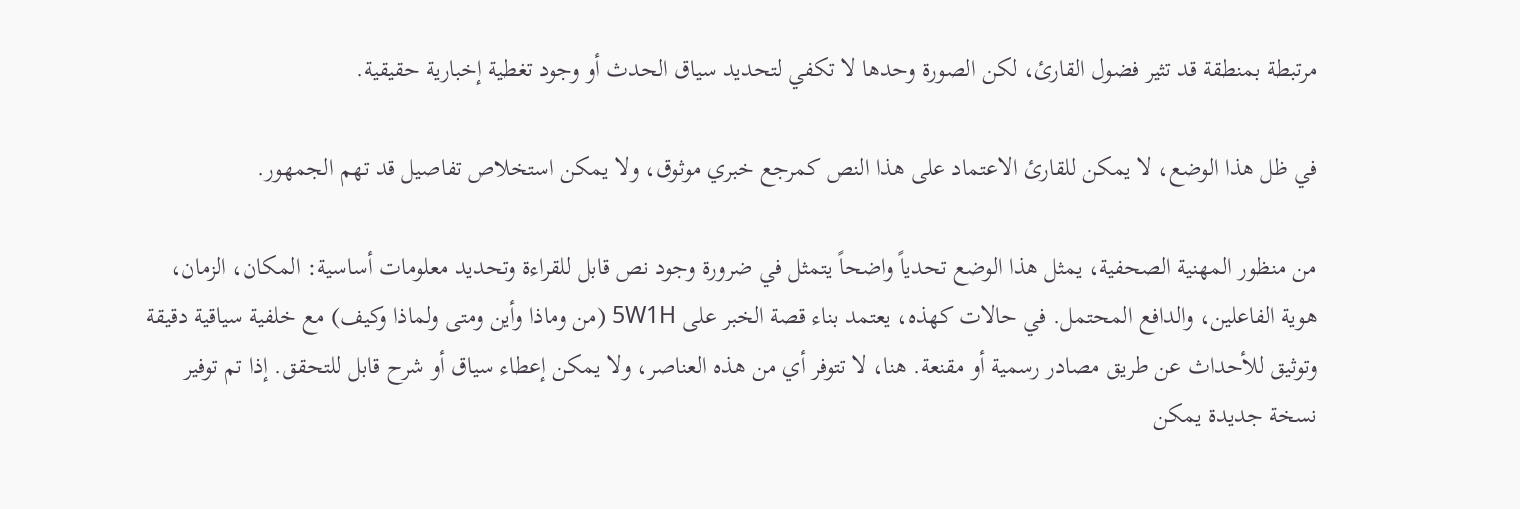مرتبطة بمنطقة قد تثير فضول القارئ، لكن الصورة وحدها لا تكفي لتحديد سياق الحدث أو وجود تغطية إخبارية حقيقية.

في ظل هذا الوضع، لا يمكن للقارئ الاعتماد على هذا النص كمرجع خبري موثوق، ولا يمكن استخلاص تفاصيل قد تهم الجمهور.

من منظور المهنية الصحفية، يمثل هذا الوضع تحدياً واضحاً يتمثل في ضرورة وجود نص قابل للقراءة وتحديد معلومات أساسية: المكان، الزمان، هوية الفاعلين، والدافع المحتمل. في حالات كهذه، يعتمد بناء قصة الخبر على 5W1H (من وماذا وأين ومتى ولماذا وكيف) مع خلفية سياقية دقيقة وتوثيق للأحداث عن طريق مصادر رسمية أو مقنعة. هنا، لا تتوفر أي من هذه العناصر، ولا يمكن إعطاء سياق أو شرح قابل للتحقق. إذا تم توفير نسخة جديدة يمكن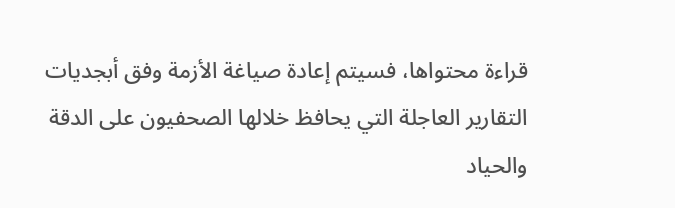قراءة محتواها، فسيتم إعادة صياغة الأزمة وفق أبجديات التقارير العاجلة التي يحافظ خلالها الصحفيون على الدقة والحياد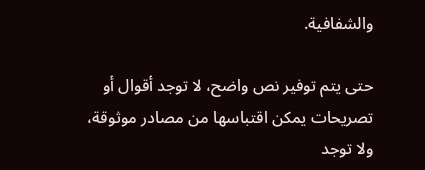والشفافية.

حتى يتم توفير نص واضح، لا توجد أقوال أو تصريحات يمكن اقتباسها من مصادر موثوقة، ولا توجد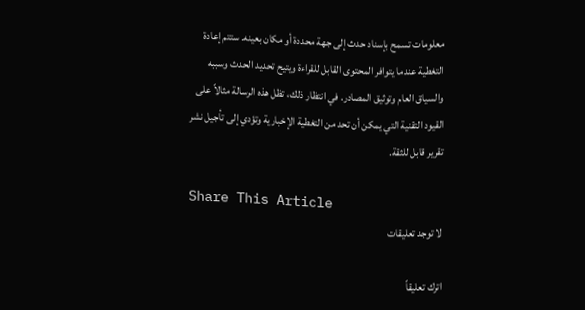معلومات تسمح بإسناد حدث إلى جهة محددة أو مكان بعينه. ستتم إعادة التغطية عندما يتوافر المحتوى القابل للقراءة ويتيح تحديد الحدث وسببه والسياق العام وتوثيق المصادر. في انتظار ذلك، تظل هذه الرسالة مثالاً على القيود التقنية التي يمكن أن تحد من التغطية الإخبارية وتؤدي إلى تأجيل نشر تقرير قابل للثقة.

Share This Article
لا توجد تعليقات

اترك تعليقاً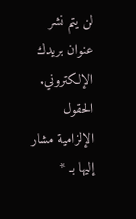لن يتم نشر عنوان بريدك الإلكتروني. الحقول الإلزامية مشار إليها بـ *